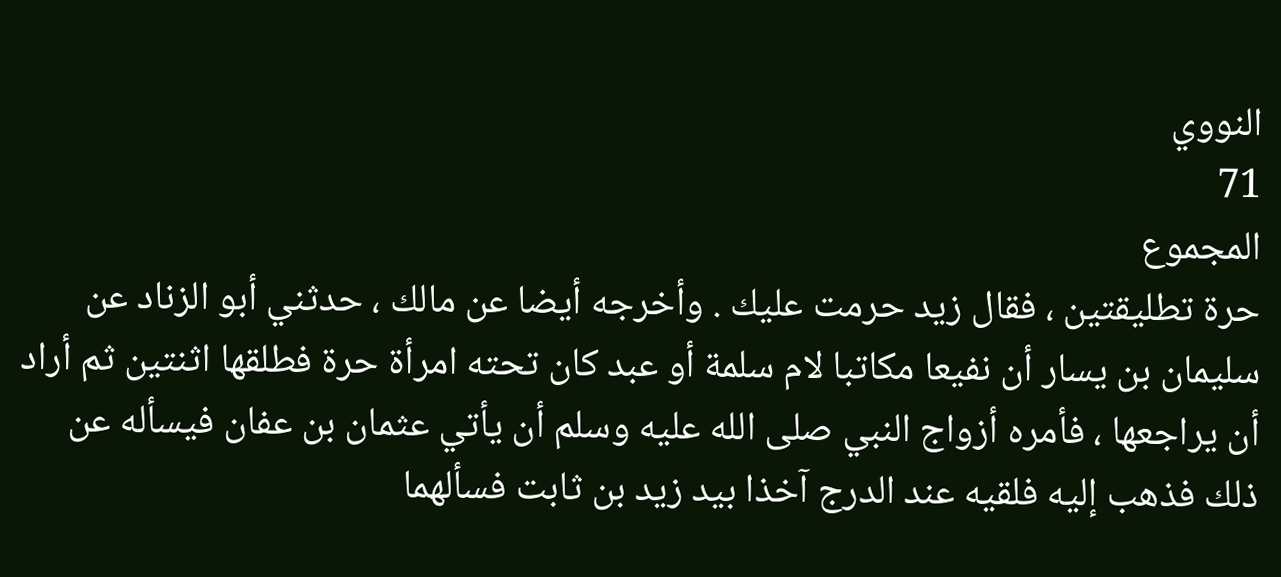النووي
71
المجموع
حرة تطليقتين ، فقال زيد حرمت عليك . وأخرجه أيضا عن مالك ، حدثني أبو الزناد عن سليمان بن يسار أن نفيعا مكاتبا لام سلمة أو عبد كان تحته امرأة حرة فطلقها اثنتين ثم أراد أن يراجعها ، فأمره أزواج النبي صلى الله عليه وسلم أن يأتي عثمان بن عفان فيسأله عن ذلك فذهب إليه فلقيه عند الدرج آخذا بيد زيد بن ثابت فسألهما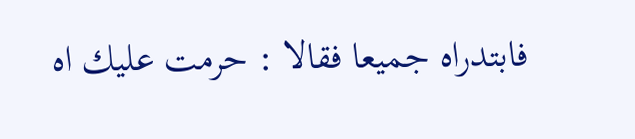فابتدراه جميعا فقالا : حرمت عليك اه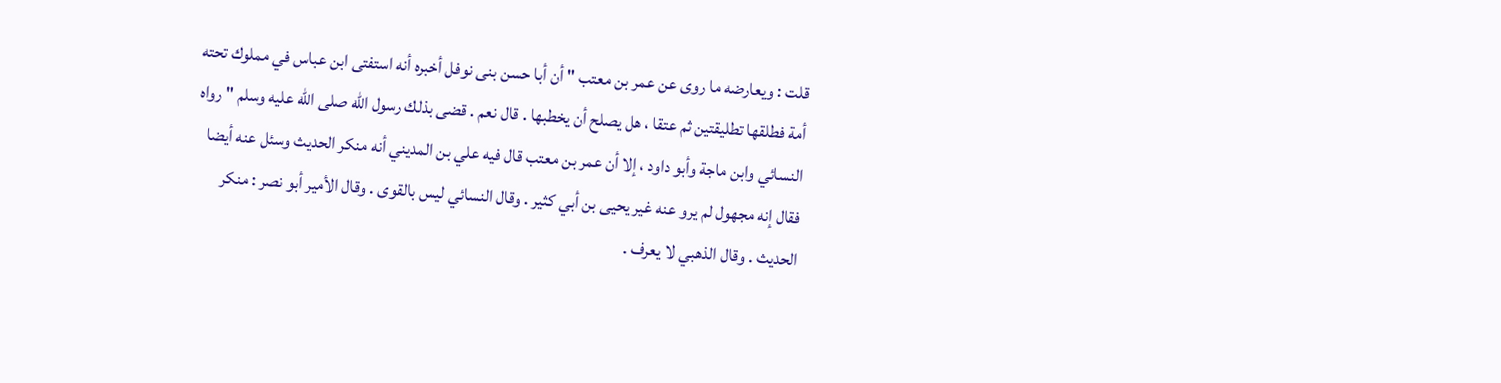قلت : ويعارضه ما روى عن عمر بن معتب " أن أبا حسن بنى نوفل أخبره أنه استفتى ابن عباس في مملوك تحته أمة فطلقها تطليقتين ثم عتقا ، هل يصلح أن يخطبها . قال نعم . قضى بذلك رسول الله صلى الله عليه وسلم " رواه النسائي وابن ماجة وأبو داود ، إلا أن عمر بن معتب قال فيه علي بن المديني أنه منكر الحديث وسئل عنه أيضا فقال إنه مجهول لم يرو عنه غير يحيى بن أبي كثير . وقال النسائي ليس بالقوى . وقال الأمير أبو نصر : منكر الحديث . وقال الذهبي لا يعرف .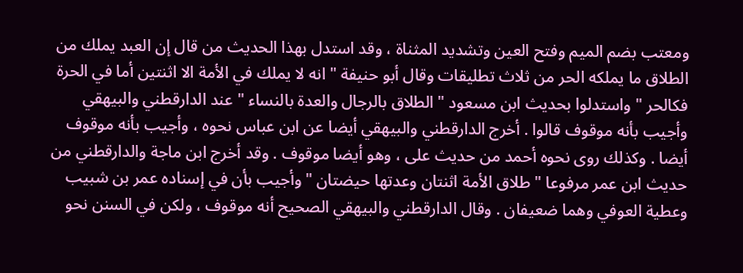ومعتب بضم الميم وفتح العين وتشديد المثناة ، وقد استدل بهذا الحديث من قال إن العبد يملك من الطلاق ما يملكه الحر من ثلاث تطليقات وقال أبو حنيفة " انه لا يملك في الأمة الا اثنتين أما في الحرة فكالحر " واستدلوا بحديث ابن مسعود " الطلاق بالرجال والعدة بالنساء " عند الدارقطني والبيهقي وأجيب بأنه موقوف قالوا . أخرج الدارقطني والبيهقي أيضا عن ابن عباس نحوه ، وأجيب بأنه موقوف أيضا . وكذلك روى نحوه أحمد من حديث على ، وهو أيضا موقوف . وقد أخرج ابن ماجة والدارقطني من حديث ابن عمر مرفوعا " طلاق الأمة اثنتان وعدتها حيضتان " وأجيب بأن في إسناده عمر بن شبيب وعطية العوفي وهما ضعيفان . وقال الدارقطني والبيهقي الصحيح أنه موقوف ، ولكن في السنن نحو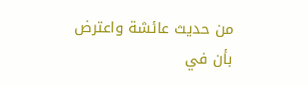من حديث عائشة واعترض بأن في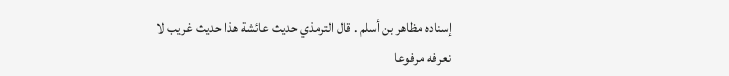إسناده مظاهر بن أسلم . قال الترمذي حديث عائشة هذا حديث غريب لا نعرفه مرفوعا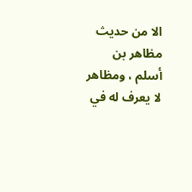الا من حديث مظاهر بن أسلم ، ومظاهر لا يعرف له في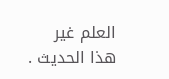العلم غير هذا الحديث .